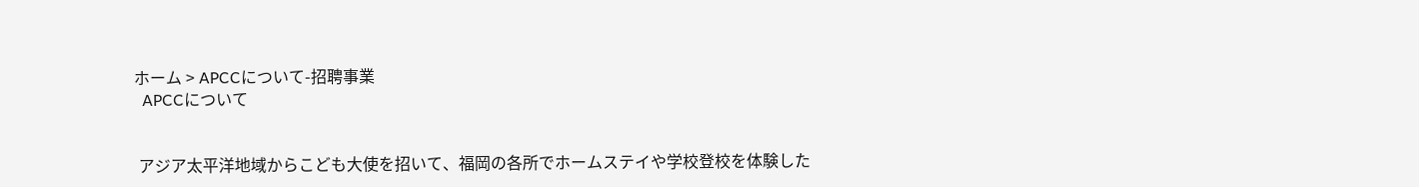ホーム > APCCについて-招聘事業
  APCCについて


 アジア太平洋地域からこども大使を招いて、福岡の各所でホームステイや学校登校を体験した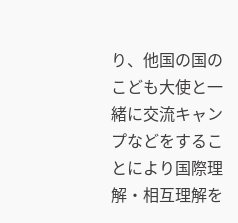り、他国の国のこども大使と一緒に交流キャンプなどをすることにより国際理解・相互理解を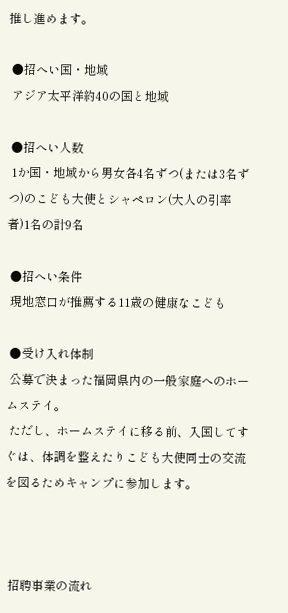推し進めます。

 ●招へい国・地域
 アジア太平洋約40の国と地域

 ●招へい人数
 1か国・地域から男女各4名ずつ(または3名ずつ)のこども大使とシャペロン(大人の引率者)1名の計9名

 ●招へい条件
 現地窓口が推薦する11歳の健康なこども

 ●受け入れ体制
 公募で決まった福岡県内の一般家庭へのホームステイ。
 ただし、ホームステイに移る前、入国してすぐは、体調を整えたりこども大使同士の交流を図るためキャンプに参加します。



 招聘事業の流れ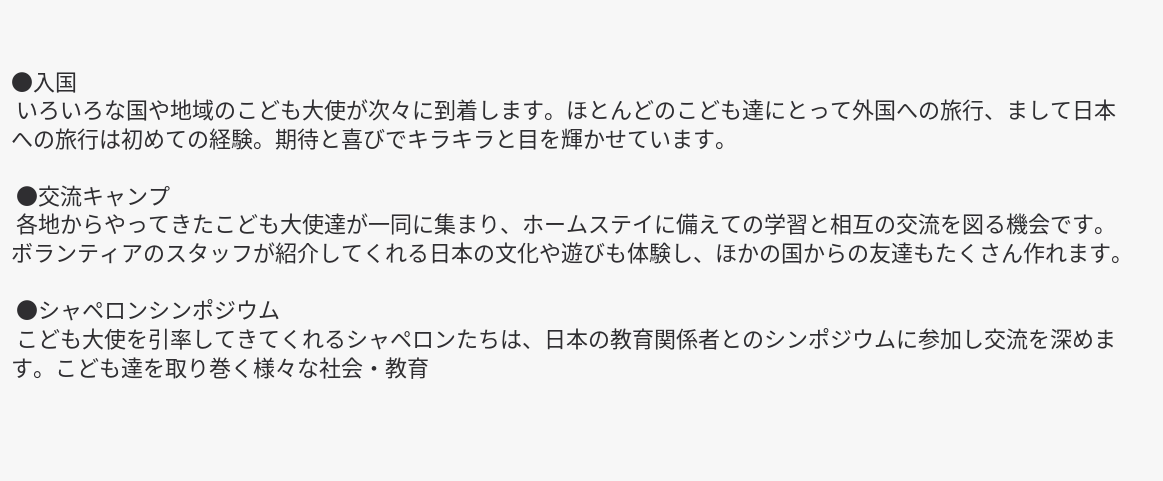●入国
 いろいろな国や地域のこども大使が次々に到着します。ほとんどのこども達にとって外国への旅行、まして日本への旅行は初めての経験。期待と喜びでキラキラと目を輝かせています。

 ●交流キャンプ
 各地からやってきたこども大使達が一同に集まり、ホームステイに備えての学習と相互の交流を図る機会です。ボランティアのスタッフが紹介してくれる日本の文化や遊びも体験し、ほかの国からの友達もたくさん作れます。

 ●シャペロンシンポジウム
 こども大使を引率してきてくれるシャペロンたちは、日本の教育関係者とのシンポジウムに参加し交流を深めます。こども達を取り巻く様々な社会・教育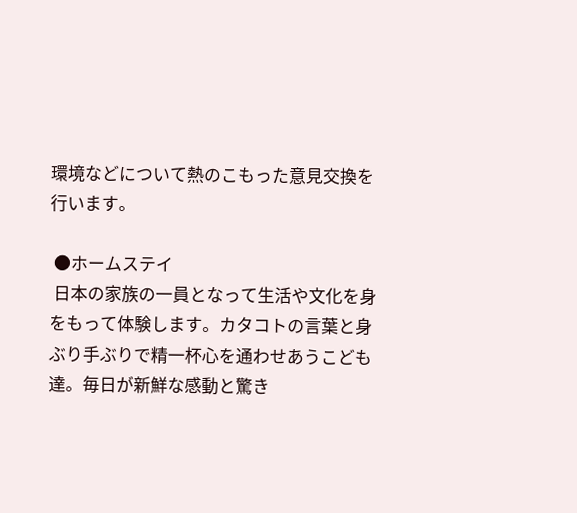環境などについて熱のこもった意見交換を行います。

 ●ホームステイ
 日本の家族の一員となって生活や文化を身をもって体験します。カタコトの言葉と身ぶり手ぶりで精一杯心を通わせあうこども達。毎日が新鮮な感動と驚き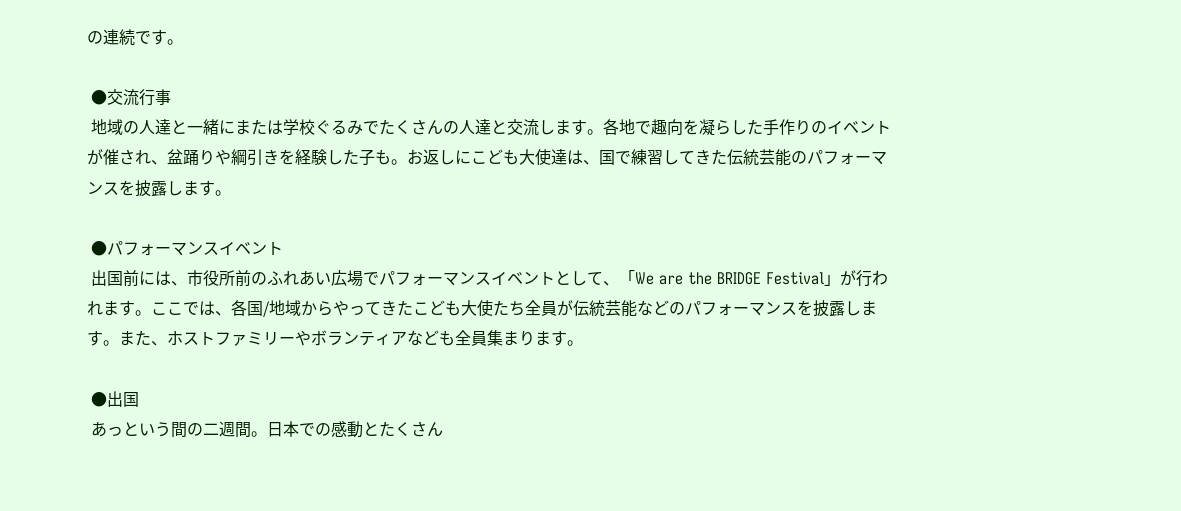の連続です。

 ●交流行事
 地域の人達と一緒にまたは学校ぐるみでたくさんの人達と交流します。各地で趣向を凝らした手作りのイベントが催され、盆踊りや綱引きを経験した子も。お返しにこども大使達は、国で練習してきた伝統芸能のパフォーマンスを披露します。

 ●パフォーマンスイベント
 出国前には、市役所前のふれあい広場でパフォーマンスイベントとして、「We are the BRIDGE Festival」が行われます。ここでは、各国/地域からやってきたこども大使たち全員が伝統芸能などのパフォーマンスを披露します。また、ホストファミリーやボランティアなども全員集まります。

 ●出国
 あっという間の二週間。日本での感動とたくさん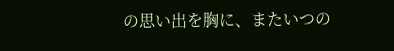の思い出を胸に、またいつの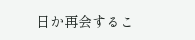日か再会するこ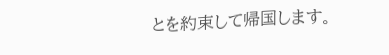とを約束して帰国します。